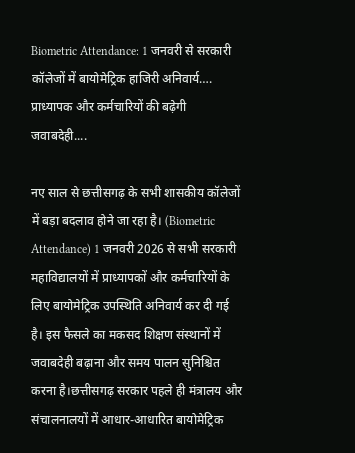Biometric Attendance: 1 जनवरी से सरकारी कॉलेजों में बायोमेट्रिक हाजिरी अनिवार्य….
प्राध्यापक और कर्मचारियों की बढ़ेगी जवाबदेही....

नए साल से छत्तीसगढ़ के सभी शासकीय कॉलेजों में बड़ा बदलाव होने जा रहा है। (Biometric Attendance) 1 जनवरी 2026 से सभी सरकारी महाविद्यालयों में प्राध्यापकों और कर्मचारियों के लिए बायोमेट्रिक उपस्थिति अनिवार्य कर दी गई है। इस फैसले का मकसद शिक्षण संस्थानों में जवाबदेही बढ़ाना और समय पालन सुनिश्चित करना है।छत्तीसगढ़ सरकार पहले ही मंत्रालय और संचालनालयों में आधार-आधारित बायोमेट्रिक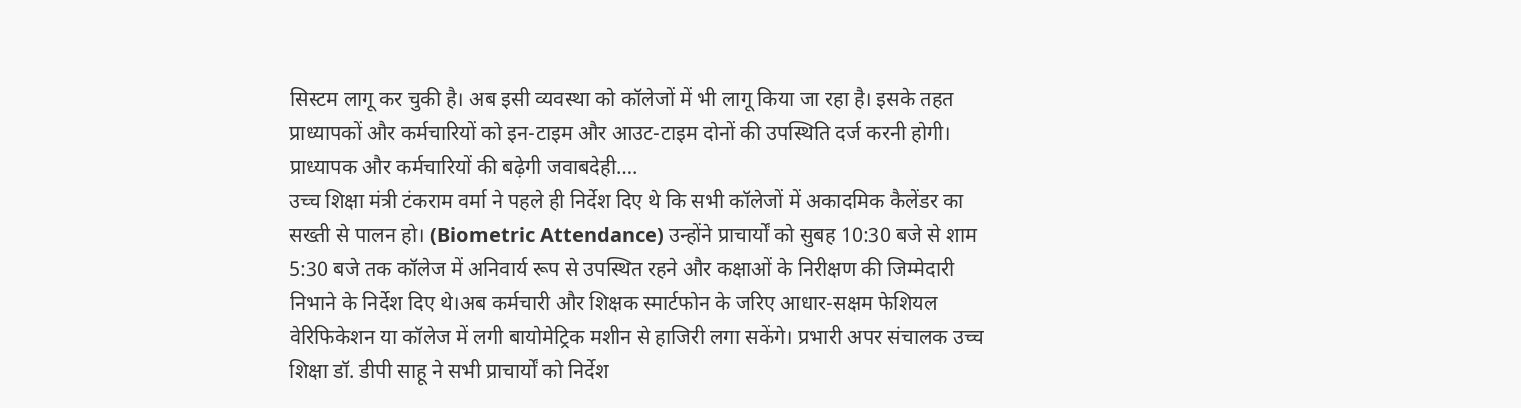सिस्टम लागू कर चुकी है। अब इसी व्यवस्था को कॉलेजों में भी लागू किया जा रहा है। इसके तहत प्राध्यापकों और कर्मचारियों को इन-टाइम और आउट-टाइम दोनों की उपस्थिति दर्ज करनी होगी।
प्राध्यापक और कर्मचारियों की बढ़ेगी जवाबदेही….
उच्च शिक्षा मंत्री टंकराम वर्मा ने पहले ही निर्देश दिए थे कि सभी कॉलेजों में अकादमिक कैलेंडर का सख्ती से पालन हो। (Biometric Attendance) उन्होंने प्राचार्यों को सुबह 10:30 बजे से शाम 5:30 बजे तक कॉलेज में अनिवार्य रूप से उपस्थित रहने और कक्षाओं के निरीक्षण की जिम्मेदारी निभाने के निर्देश दिए थे।अब कर्मचारी और शिक्षक स्मार्टफोन के जरिए आधार-सक्षम फेशियल वेरिफिकेशन या कॉलेज में लगी बायोमेट्रिक मशीन से हाजिरी लगा सकेंगे। प्रभारी अपर संचालक उच्च शिक्षा डॉ. डीपी साहू ने सभी प्राचार्यों को निर्देश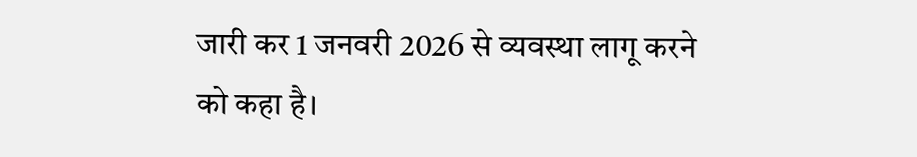जारी कर 1 जनवरी 2026 से व्यवस्था लागू करने को कहा है।